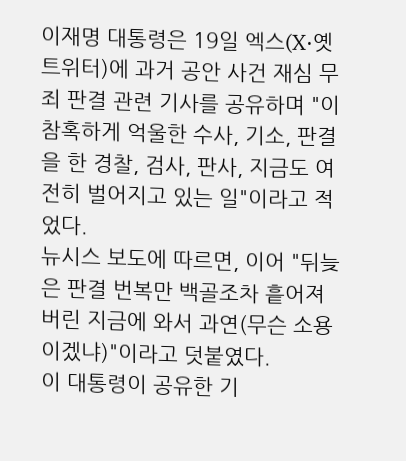이재명 대통령은 19일 엑스(X·옛 트위터)에 과거 공안 사건 재심 무죄 판결 관련 기사를 공유하며 "이 참혹하게 억울한 수사, 기소, 판결을 한 경찰, 검사, 판사, 지금도 여전히 벌어지고 있는 일"이라고 적었다.
뉴시스 보도에 따르면, 이어 "뒤늦은 판결 번복만 백골조차 흩어져 버린 지금에 와서 과연(무슨 소용이겠냐)"이라고 덧붙였다.
이 대통령이 공유한 기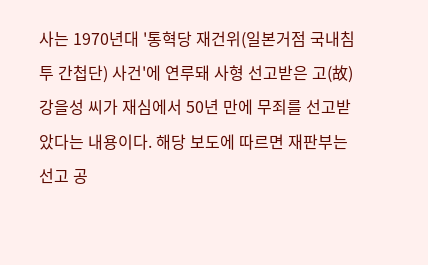사는 1970년대 '통혁당 재건위(일본거점 국내침투 간첩단) 사건'에 연루돼 사형 선고받은 고(故) 강을성 씨가 재심에서 50년 만에 무죄를 선고받았다는 내용이다. 해당 보도에 따르면 재판부는 선고 공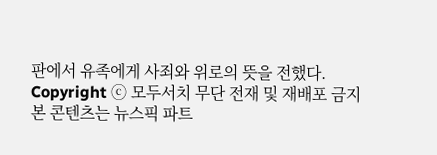판에서 유족에게 사죄와 위로의 뜻을 전했다.
Copyright ⓒ 모두서치 무단 전재 및 재배포 금지
본 콘텐츠는 뉴스픽 파트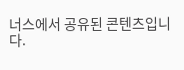너스에서 공유된 콘텐츠입니다.